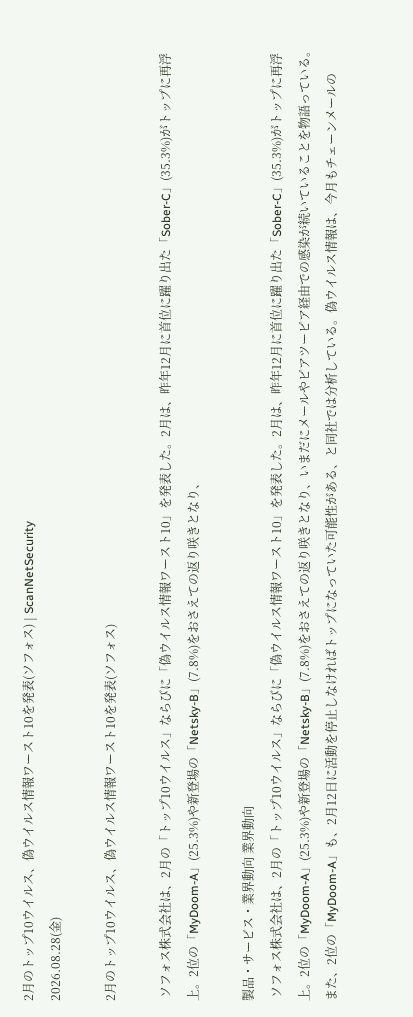2月のトップ10ウイルス、偽ウイルス情報ワースト10を発表(ソフォス) | ScanNetSecurity
2026.08.28(金)

2月のトップ10ウイルス、偽ウイルス情報ワースト10を発表(ソフォス)

 ソフォス株式会社は、2月の「トップ10ウイルス」ならびに「偽ウイルス情報ワースト10」を発表した。2月は、昨年12月に首位に躍り出た「Sober-C」(35.3%)がトップに再浮上。2位の「MyDoom-A」(25.3%)や新登場の「Netsky-B」(7.8%)をおさえての返り咲きとなり、

製品・サービス・業界動向 業界動向
 ソフォス株式会社は、2月の「トップ10ウイルス」ならびに「偽ウイルス情報ワースト10」を発表した。2月は、昨年12月に首位に躍り出た「Sober-C」(35.3%)がトップに再浮上。2位の「MyDoom-A」(25.3%)や新登場の「Netsky-B」(7.8%)をおさえての返り咲きとなり、いまだにメールやピアツーピア経由での感染が続いていることを物語っている。また、2位の「MyDoom-A」も、2月12日に活動を停止しなければトップになっていた可能性がある、と同社では分析している。偽ウイルス情報は、今月もチェーンメールの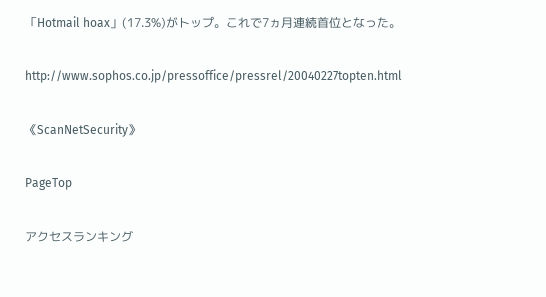「Hotmail hoax」(17.3%)がトップ。これで7ヵ月連続首位となった。

http://www.sophos.co.jp/pressoffice/pressrel/20040227topten.html

《ScanNetSecurity》

PageTop

アクセスランキング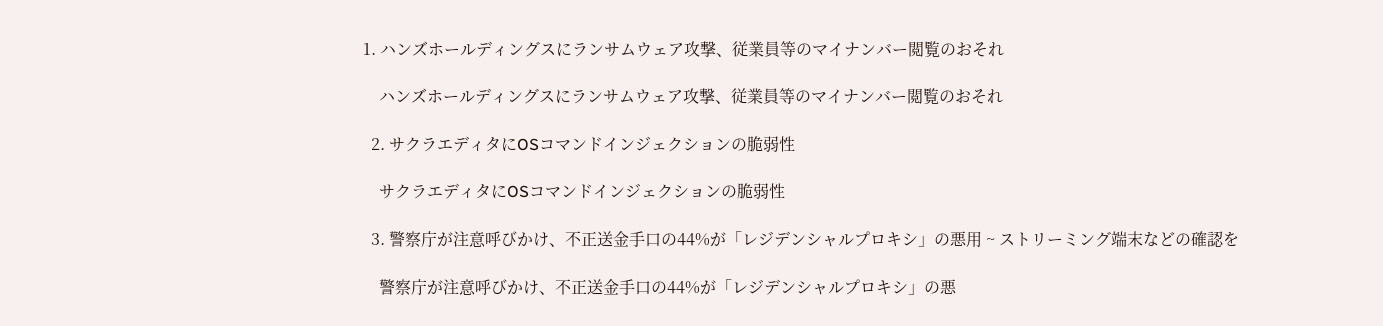1. ハンズホールディングスにランサムウェア攻撃、従業員等のマイナンバー閲覧のおそれ

    ハンズホールディングスにランサムウェア攻撃、従業員等のマイナンバー閲覧のおそれ

  2. サクラエディタにOSコマンドインジェクションの脆弱性

    サクラエディタにOSコマンドインジェクションの脆弱性

  3. 警察庁が注意呼びかけ、不正送金手口の44%が「レジデンシャルプロキシ」の悪用 ~ ストリーミング端末などの確認を

    警察庁が注意呼びかけ、不正送金手口の44%が「レジデンシャルプロキシ」の悪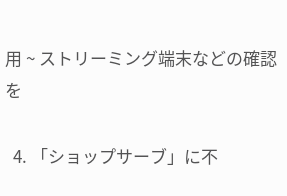用 ~ ストリーミング端末などの確認を

  4. 「ショップサーブ」に不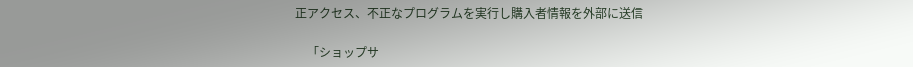正アクセス、不正なプログラムを実行し購入者情報を外部に送信

    「ショップサ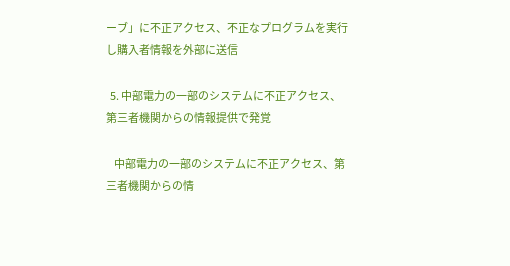ーブ」に不正アクセス、不正なプログラムを実行し購入者情報を外部に送信

  5. 中部電力の一部のシステムに不正アクセス、第三者機関からの情報提供で発覚

    中部電力の一部のシステムに不正アクセス、第三者機関からの情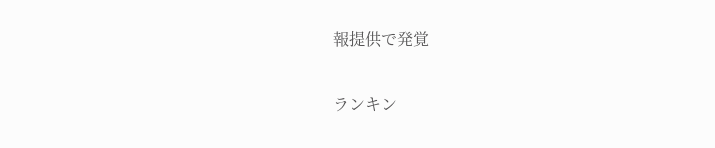報提供で発覚

ランキン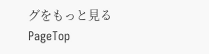グをもっと見る
PageTop